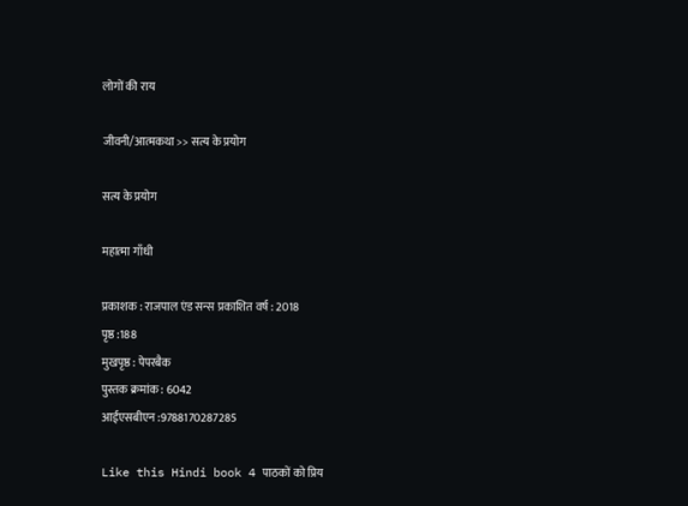लोगों की राय

जीवनी/आत्मकथा >> सत्य के प्रयोग

सत्य के प्रयोग

महात्मा गाँधी

प्रकाशक : राजपाल एंड सन्स प्रकाशित वर्ष : 2018
पृष्ठ :188
मुखपृष्ठ : पेपरबैक
पुस्तक क्रमांक : 6042
आईएसबीएन :9788170287285

Like this Hindi book 4 पाठकों को प्रिय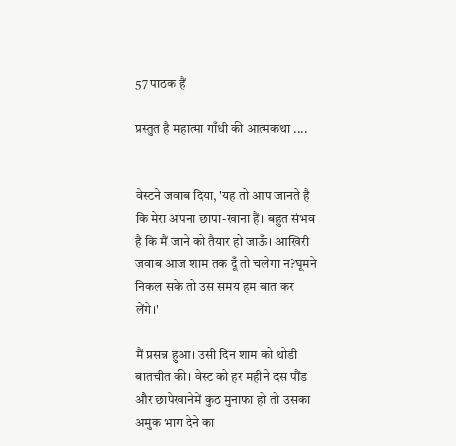57 पाठक हैं

प्रस्तुत है महात्मा गाँधी की आत्मकथा ....


वेस्टने जवाब दिया, 'यह तो आप जानते है कि मेरा अपना छापा-खाना हैं। बहुत संभव है कि मैं जाने को तैयार हो जाऊँ। आखिरी जवाब आज शाम तक दूँ तो चलेगा न?घूमने निकल सके तो उस समय हम बात कर लेंगे।'

मैं प्रसन्न हुआ। उसी दिन शाम को थोडी बातचीत की। वेस्ट को हर महीने दस पौंड और छापेखानेमें कुठ मुनाफा हो तो उसका अमुक भाग देने का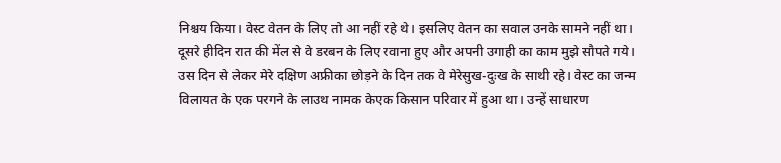निश्चय किया। वेस्ट वेतन के लिए तो आ नहीं रहे थे। इसलिए वेतन का सवाल उनके सामने नहीं था। दूसरे हीदिन रात की मेंल से वे डरबन के लिए रवाना हुए और अपनी उगाही का काम मुझे सौपते गये। उस दिन से लेकर मेरे दक्षिण अफ्रीका छोड़ने के दिन तक वे मेरेसुख-दुःख के साथी रहे। वेस्ट का जन्म विलायत के एक परगने के लाउथ नामक केएक किसान परिवार में हुआ था। उन्हें साधारण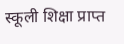स्कूली शिक्षा प्राप्त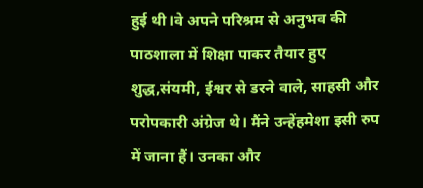हुई थी।वे अपने परिश्रम से अनुभव की पाठशाला में शिक्षा पाकर तैयार हुए शुद्ध,संयमी, ईश्वर से डरने वाले, साहसी और परोपकारी अंग्रेज थे। मैंने उन्हेंहमेशा इसी रुप में जाना हैं। उनका और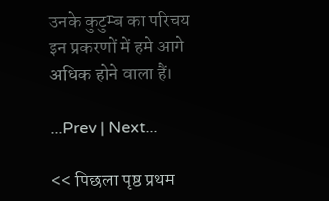उनके कुटुम्ब का परिचय इन प्रकरणों में हमे आगे अधिक होने वाला हैं।

...Prev | Next...

<< पिछला पृष्ठ प्रथम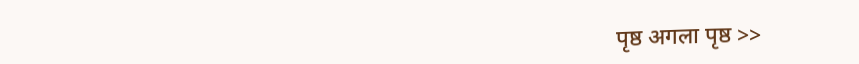पृष्ठ अगला पृष्ठ >>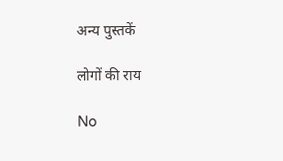अन्य पुस्तकें

लोगों की राय

No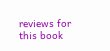reviews for this book